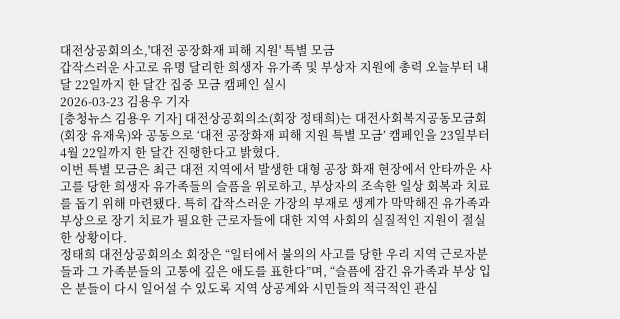대전상공회의소,'대전 공장화재 피해 지원' 특별 모금
갑작스러운 사고로 유명 달리한 희생자 유가족 및 부상자 지원에 총력 오늘부터 내달 22일까지 한 달간 집중 모금 캠페인 실시
2026-03-23 김용우 기자
[충청뉴스 김용우 기자] 대전상공회의소(회장 정태희)는 대전사회복지공동모금회(회장 유재욱)와 공동으로 ‘대전 공장화재 피해 지원 특별 모금’ 캠페인을 23일부터 4월 22일까지 한 달간 진행한다고 밝혔다.
이번 특별 모금은 최근 대전 지역에서 발생한 대형 공장 화재 현장에서 안타까운 사고를 당한 희생자 유가족들의 슬픔을 위로하고, 부상자의 조속한 일상 회복과 치료를 돕기 위해 마련됐다. 특히 갑작스러운 가장의 부재로 생계가 막막해진 유가족과 부상으로 장기 치료가 필요한 근로자들에 대한 지역 사회의 실질적인 지원이 절실한 상황이다.
정태희 대전상공회의소 회장은 “일터에서 불의의 사고를 당한 우리 지역 근로자분들과 그 가족분들의 고통에 깊은 애도를 표한다”며, “슬픔에 잠긴 유가족과 부상 입은 분들이 다시 일어설 수 있도록 지역 상공계와 시민들의 적극적인 관심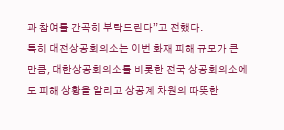과 참여를 간곡히 부탁드린다”고 전했다.
특히 대전상공회의소는 이번 화재 피해 규모가 큰 만큼, 대한상공회의소를 비롯한 전국 상공회의소에도 피해 상황을 알리고 상공계 차원의 따뜻한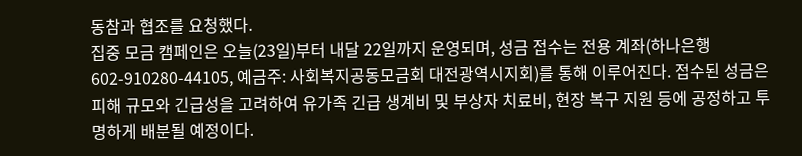동참과 협조를 요청했다.
집중 모금 캠페인은 오늘(23일)부터 내달 22일까지 운영되며, 성금 접수는 전용 계좌(하나은행 602-910280-44105, 예금주: 사회복지공동모금회 대전광역시지회)를 통해 이루어진다. 접수된 성금은 피해 규모와 긴급성을 고려하여 유가족 긴급 생계비 및 부상자 치료비, 현장 복구 지원 등에 공정하고 투명하게 배분될 예정이다.